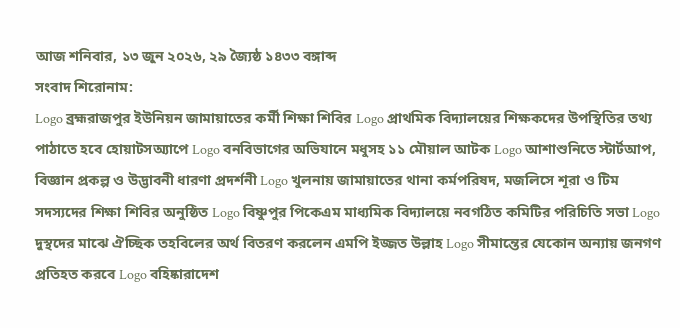আজ শনিবার, ১৩ জুন ২০২৬, ২৯ জ্যৈষ্ঠ ১৪৩৩ বঙ্গাব্দ
সংবাদ শিরোনাম:
Logo ব্রহ্মরাজপুর ইউনিয়ন জামায়াতের কর্মী শিক্ষা শিবির Logo প্রাথমিক বিদ্যালয়ের শিক্ষকদের উপস্থিতির তথ্য পাঠাতে হবে হোয়াটসঅ্যাপে Logo বনবিভাগের অভিযানে মধুসহ ১১ মৌয়াল আটক Logo আশাশুনিতে স্টার্টআপ, বিজ্ঞান প্রকল্প ও উদ্ভাবনী ধারণা প্রদর্শনী Logo খুলনায় জামায়াতের থানা কর্মপরিষদ, মজলিসে শূরা ও টিম সদস্যদের শিক্ষা শিবির অনুষ্ঠিত Logo বিষ্ণুপুর পিকেএম মাধ্যমিক বিদ্যালয়ে নবগঠিত কমিটির পরিচিতি সভা Logo দুস্থদের মাঝে ঐচ্ছিক তহবিলের অর্থ বিতরণ করলেন এমপি ইজ্জত উল্লাহ Logo সীমান্তের যেকোন অন্যায় জনগণ প্রতিহত করবে Logo বহিষ্কারাদেশ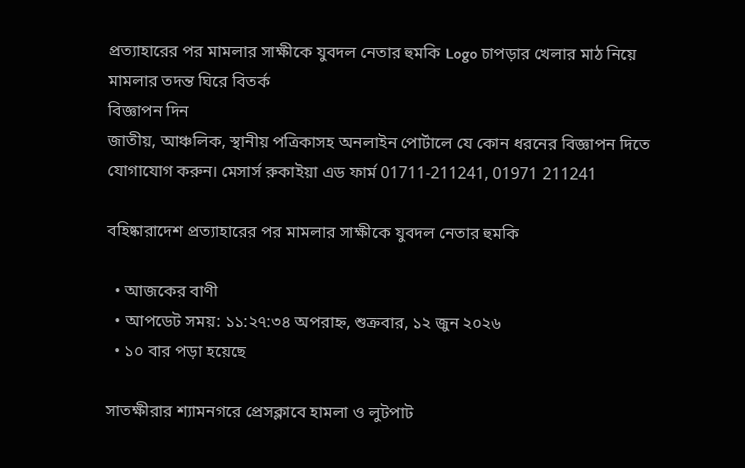প্রত্যাহারের পর মামলার সাক্ষীকে যুবদল নেতার হুমকি Logo চাপড়ার খেলার মাঠ নিয়ে মামলার তদন্ত ঘিরে বিতর্ক
বিজ্ঞাপন দিন
জাতীয়, আঞ্চলিক, স্থানীয় পত্রিকাসহ অনলাইন পোর্টালে যে কোন ধরনের বিজ্ঞাপন দিতে যোগাযোগ করুন। মেসার্স রুকাইয়া এড ফার্ম 01711-211241, 01971 211241

বহিষ্কারাদেশ প্রত্যাহারের পর মামলার সাক্ষীকে যুবদল নেতার হুমকি

  • আজকের বাণী
  • আপডেট সময়: ১১:২৭:৩৪ অপরাহ্ন, শুক্রবার, ১২ জুন ২০২৬
  • ১০ বার পড়া হয়েছে

সাতক্ষীরার শ্যামনগরে প্রেসক্লাবে হামলা ও লুটপাট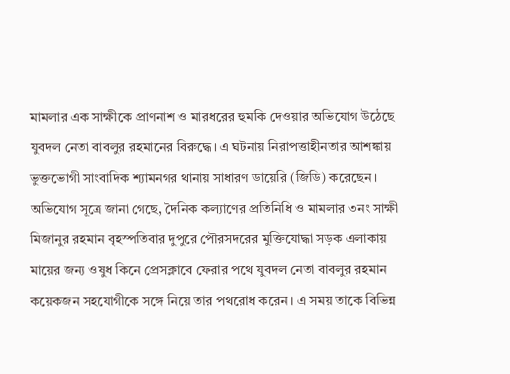মামলার এক সাক্ষীকে প্রাণনাশ ও মারধরের হুমকি দেওয়ার অভিযোগ উঠেছে যুবদল নেতা বাবলুর রহমানের বিরুদ্ধে। এ ঘটনায় নিরাপত্তাহীনতার আশঙ্কায় ভুক্তভোগী সাংবাদিক শ্যামনগর থানায় সাধারণ ডায়েরি (জিডি) করেছেন। অভিযোগ সূত্রে জানা গেছে, দৈনিক কল্যাণের প্রতিনিধি ও মামলার ৩নং সাক্ষী মিজানুর রহমান বৃহস্পতিবার দুপুরে পৌরসদরের মুক্তিযোদ্ধা সড়ক এলাকায় মায়ের জন্য ওষুধ কিনে প্রেসক্লাবে ফেরার পথে যুবদল নেতা বাবলুর রহমান কয়েকজন সহযোগীকে সঙ্গে নিয়ে তার পথরোধ করেন। এ সময় তাকে বিভিন্ন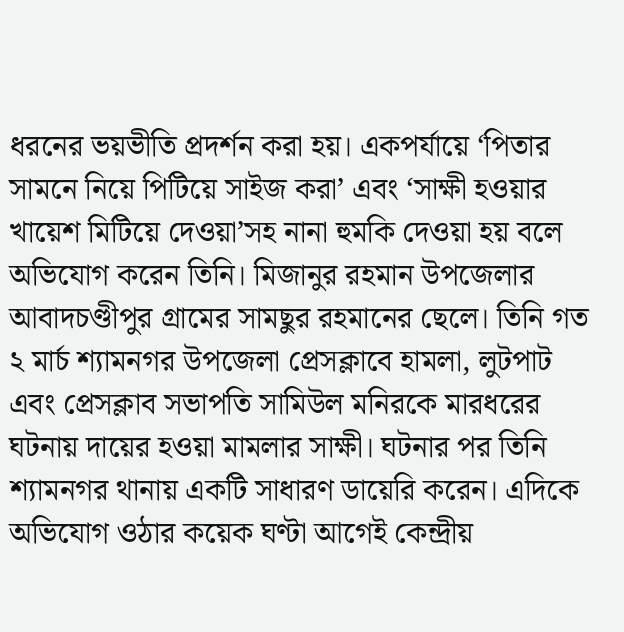ধরনের ভয়ভীতি প্রদর্শন করা হয়। একপর্যায়ে ‘পিতার সামনে নিয়ে পিটিয়ে সাইজ করা’ এবং ‘সাক্ষী হওয়ার খায়েশ মিটিয়ে দেওয়া’সহ নানা হুমকি দেওয়া হয় বলে অভিযোগ করেন তিনি। মিজানুর রহমান উপজেলার আবাদচণ্ডীপুর গ্রামের সামছুর রহমানের ছেলে। তিনি গত ২ মার্চ শ্যামনগর উপজেলা প্রেসক্লাবে হামলা, লুটপাট এবং প্রেসক্লাব সভাপতি সামিউল মনিরকে মারধরের ঘটনায় দায়ের হওয়া মামলার সাক্ষী। ঘটনার পর তিনি শ্যামনগর থানায় একটি সাধারণ ডায়েরি করেন। এদিকে অভিযোগ ওঠার কয়েক ঘণ্টা আগেই কেন্দ্রীয়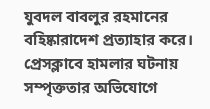যুবদল বাবলুর রহমানের বহিষ্কারাদেশ প্রত্যাহার করে। প্রেসক্লাবে হামলার ঘটনায় সম্পৃক্ততার অভিযোগে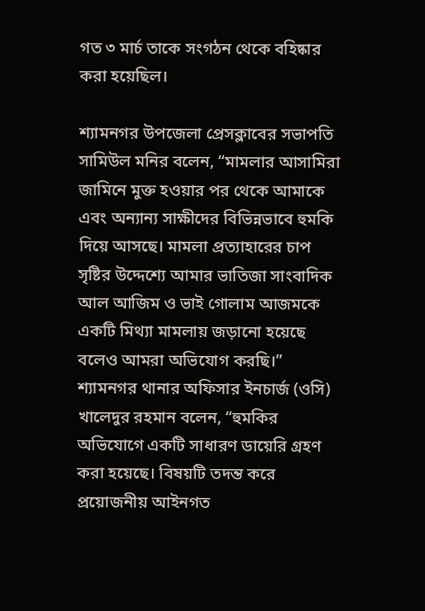গত ৩ মার্চ তাকে সংগঠন থেকে বহিষ্কার করা হয়েছিল।

শ্যামনগর উপজেলা প্রেসক্লাবের সভাপতি সামিউল মনির বলেন, “মামলার আসামিরা জামিনে মুক্ত হওয়ার পর থেকে আমাকে এবং অন্যান্য সাক্ষীদের বিভিন্নভাবে হুমকি দিয়ে আসছে। মামলা প্রত্যাহারের চাপ সৃষ্টির উদ্দেশ্যে আমার ভাতিজা সাংবাদিক আল আজিম ও ভাই গোলাম আজমকে একটি মিথ্যা মামলায় জড়ানো হয়েছে বলেও আমরা অভিযোগ করছি।” শ্যামনগর থানার অফিসার ইনচার্জ (ওসি) খালেদুর রহমান বলেন, “হুমকির অভিযোগে একটি সাধারণ ডায়েরি গ্রহণ করা হয়েছে। বিষয়টি তদন্ত করে প্রয়োজনীয় আইনগত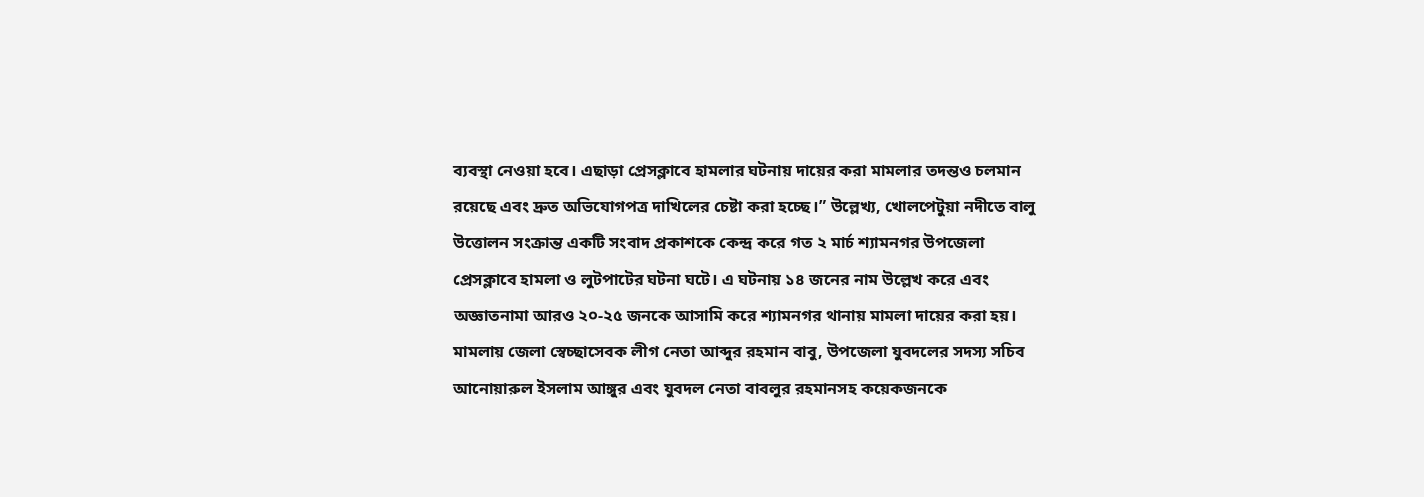ব্যবস্থা নেওয়া হবে। এছাড়া প্রেসক্লাবে হামলার ঘটনায় দায়ের করা মামলার তদন্তও চলমান রয়েছে এবং দ্রুত অভিযোগপত্র দাখিলের চেষ্টা করা হচ্ছে।” উল্লেখ্য, খোলপেটুয়া নদীতে বালু উত্তোলন সংক্রান্ত একটি সংবাদ প্রকাশকে কেন্দ্র করে গত ২ মার্চ শ্যামনগর উপজেলা প্রেসক্লাবে হামলা ও লুটপাটের ঘটনা ঘটে। এ ঘটনায় ১৪ জনের নাম উল্লেখ করে এবং অজ্ঞাতনামা আরও ২০-২৫ জনকে আসামি করে শ্যামনগর থানায় মামলা দায়ের করা হয়। মামলায় জেলা স্বেচ্ছাসেবক লীগ নেতা আব্দুর রহমান বাবু, উপজেলা যুবদলের সদস্য সচিব আনোয়ারুল ইসলাম আঙ্গুর এবং যুবদল নেতা বাবলুর রহমানসহ কয়েকজনকে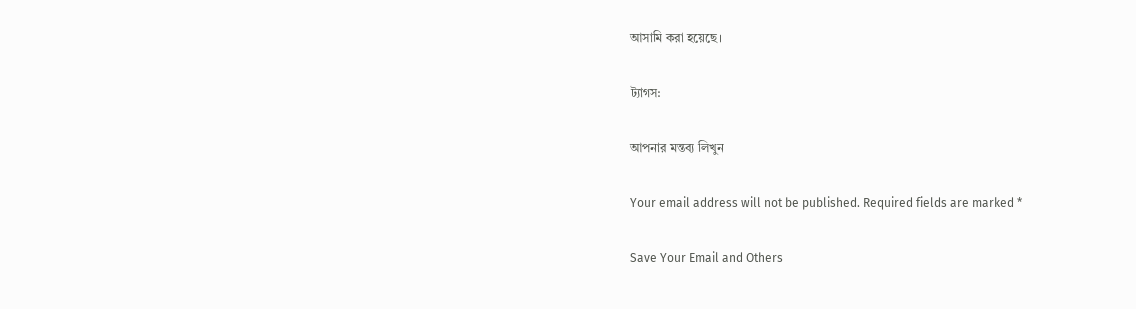আসামি করা হয়েছে।

ট্যাগস:

আপনার মন্তব্য লিখুন

Your email address will not be published. Required fields are marked *

Save Your Email and Others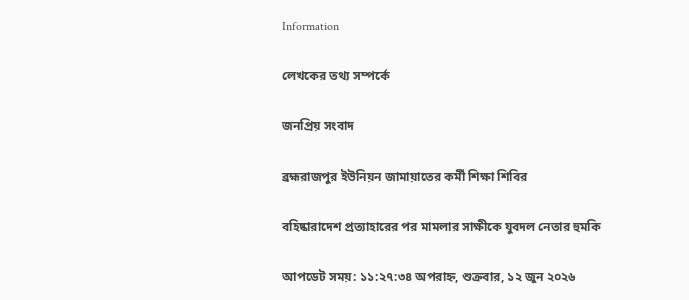Information

লেখকের তথ্য সম্পর্কে

জনপ্রিয় সংবাদ

ব্রহ্মরাজপুর ইউনিয়ন জামায়াতের কর্মী শিক্ষা শিবির

বহিষ্কারাদেশ প্রত্যাহারের পর মামলার সাক্ষীকে যুবদল নেতার হুমকি

আপডেট সময়: ১১:২৭:৩৪ অপরাহ্ন, শুক্রবার, ১২ জুন ২০২৬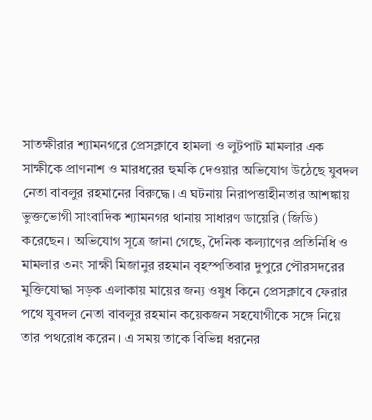সাতক্ষীরার শ্যামনগরে প্রেসক্লাবে হামলা ও লুটপাট মামলার এক সাক্ষীকে প্রাণনাশ ও মারধরের হুমকি দেওয়ার অভিযোগ উঠেছে যুবদল নেতা বাবলুর রহমানের বিরুদ্ধে। এ ঘটনায় নিরাপত্তাহীনতার আশঙ্কায় ভুক্তভোগী সাংবাদিক শ্যামনগর থানায় সাধারণ ডায়েরি (জিডি) করেছেন। অভিযোগ সূত্রে জানা গেছে, দৈনিক কল্যাণের প্রতিনিধি ও মামলার ৩নং সাক্ষী মিজানুর রহমান বৃহস্পতিবার দুপুরে পৌরসদরের মুক্তিযোদ্ধা সড়ক এলাকায় মায়ের জন্য ওষুধ কিনে প্রেসক্লাবে ফেরার পথে যুবদল নেতা বাবলুর রহমান কয়েকজন সহযোগীকে সঙ্গে নিয়ে তার পথরোধ করেন। এ সময় তাকে বিভিন্ন ধরনের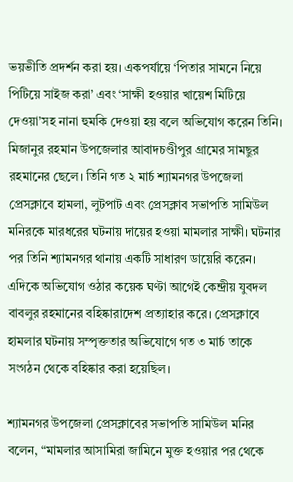ভয়ভীতি প্রদর্শন করা হয়। একপর্যায়ে ‘পিতার সামনে নিয়ে পিটিয়ে সাইজ করা’ এবং ‘সাক্ষী হওয়ার খায়েশ মিটিয়ে দেওয়া’সহ নানা হুমকি দেওয়া হয় বলে অভিযোগ করেন তিনি। মিজানুর রহমান উপজেলার আবাদচণ্ডীপুর গ্রামের সামছুর রহমানের ছেলে। তিনি গত ২ মার্চ শ্যামনগর উপজেলা প্রেসক্লাবে হামলা, লুটপাট এবং প্রেসক্লাব সভাপতি সামিউল মনিরকে মারধরের ঘটনায় দায়ের হওয়া মামলার সাক্ষী। ঘটনার পর তিনি শ্যামনগর থানায় একটি সাধারণ ডায়েরি করেন। এদিকে অভিযোগ ওঠার কয়েক ঘণ্টা আগেই কেন্দ্রীয় যুবদল বাবলুর রহমানের বহিষ্কারাদেশ প্রত্যাহার করে। প্রেসক্লাবে হামলার ঘটনায় সম্পৃক্ততার অভিযোগে গত ৩ মার্চ তাকে সংগঠন থেকে বহিষ্কার করা হয়েছিল।

শ্যামনগর উপজেলা প্রেসক্লাবের সভাপতি সামিউল মনির বলেন, “মামলার আসামিরা জামিনে মুক্ত হওয়ার পর থেকে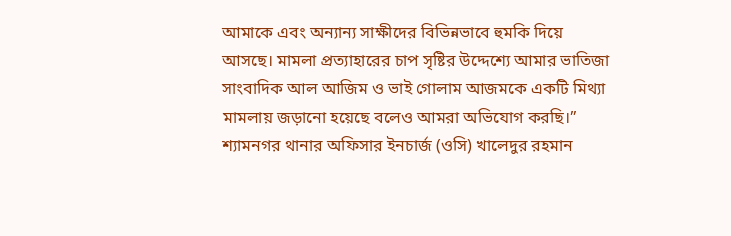আমাকে এবং অন্যান্য সাক্ষীদের বিভিন্নভাবে হুমকি দিয়ে আসছে। মামলা প্রত্যাহারের চাপ সৃষ্টির উদ্দেশ্যে আমার ভাতিজা সাংবাদিক আল আজিম ও ভাই গোলাম আজমকে একটি মিথ্যা মামলায় জড়ানো হয়েছে বলেও আমরা অভিযোগ করছি।” শ্যামনগর থানার অফিসার ইনচার্জ (ওসি) খালেদুর রহমান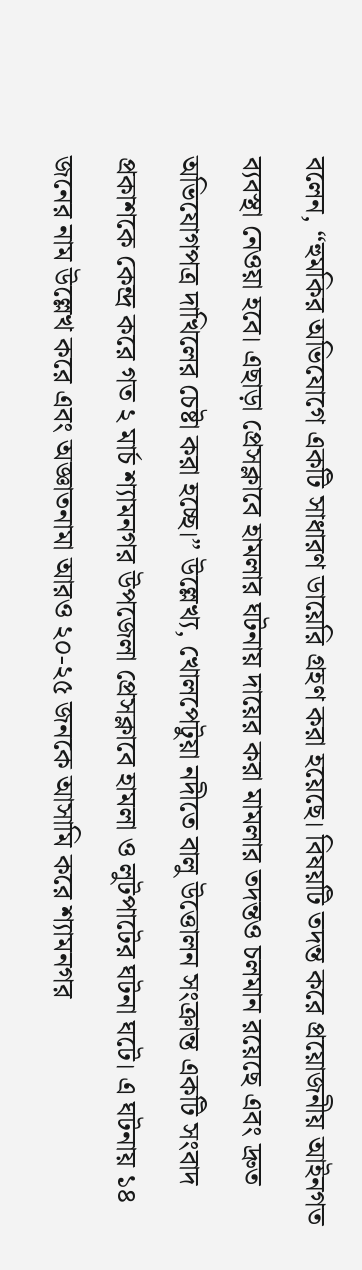বলেন, “হুমকির অভিযোগে একটি সাধারণ ডায়েরি গ্রহণ করা হয়েছে। বিষয়টি তদন্ত করে প্রয়োজনীয় আইনগত ব্যবস্থা নেওয়া হবে। এছাড়া প্রেসক্লাবে হামলার ঘটনায় দায়ের করা মামলার তদন্তও চলমান রয়েছে এবং দ্রুত অভিযোগপত্র দাখিলের চেষ্টা করা হচ্ছে।” উল্লেখ্য, খোলপেটুয়া নদীতে বালু উত্তোলন সংক্রান্ত একটি সংবাদ প্রকাশকে কেন্দ্র করে গত ২ মার্চ শ্যামনগর উপজেলা প্রেসক্লাবে হামলা ও লুটপাটের ঘটনা ঘটে। এ ঘটনায় ১৪ জনের নাম উল্লেখ করে এবং অজ্ঞাতনামা আরও ২০-২৫ জনকে আসামি করে শ্যামনগর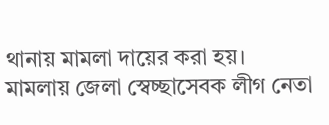থানায় মামলা দায়ের করা হয়। মামলায় জেলা স্বেচ্ছাসেবক লীগ নেতা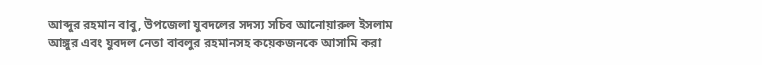আব্দুর রহমান বাবু, উপজেলা যুবদলের সদস্য সচিব আনোয়ারুল ইসলাম আঙ্গুর এবং যুবদল নেতা বাবলুর রহমানসহ কয়েকজনকে আসামি করা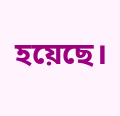হয়েছে।